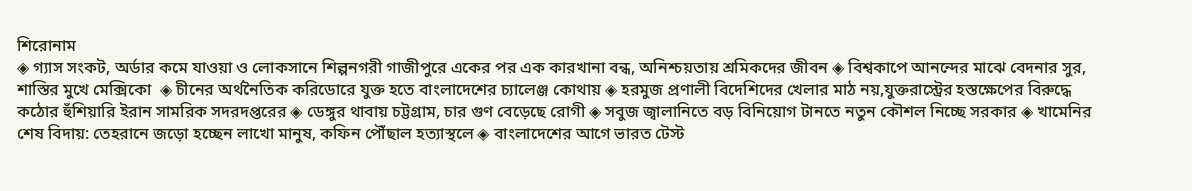শিরোনাম
◈ গ্যাস সংকট, অর্ডার কমে যাওয়া ও লোকসানে শিল্পনগরী গাজীপুরে একের পর এক কারখানা বন্ধ, অনিশ্চয়তায় শ্রমিকদের জীবন ◈ বিশ্বকা‌পে আন‌ন্দের মা‌ঝে বেদনার সুর, শাস্তির মু‌খে মেক্সিকো  ◈ চীনের অর্থনৈতিক করিডোরে যুক্ত হতে বাংলাদেশের চ্যালেঞ্জ কোথায় ◈ হরমুজ প্রণালী বি‌দে‌শি‌দের খেলার মাঠ নয়,যুক্তরা‌স্ট্রের হস্তক্ষেপের বিরুদ্ধে কঠোর হুঁশিয়ারি ইরান সামরিক সদরদপ্তরের ◈ ডেঙ্গুর থাবায় চট্টগ্রাম, চার গুণ বেড়েছে রোগী ◈ সবুজ জ্বালানিতে বড় বিনিয়োগ টানতে নতুন কৌশল নিচ্ছে সরকার ◈ খামেনির শেষ বিদায়: তেহরানে জড়ো হচ্ছেন লাখো মানুষ, কফিন পৌঁছাল হত্যাস্থলে ◈ বাংলাদেশের আগে ভারত টেস্ট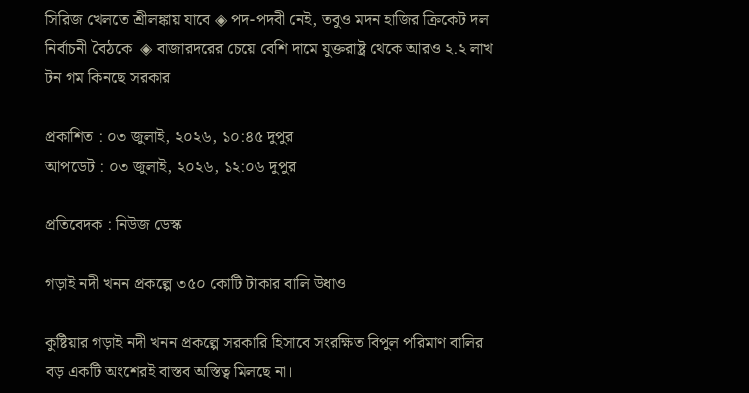সি‌রিজ খেল‌তে শ্রীলঙ্কায় যা‌বে ◈ পদ-পদবী নেই, তবুও মদন হা‌জির ক্রিকেট দল নির্বাচনী বৈঠকে  ◈ বাজারদরের চেয়ে বেশি দামে যুক্তরাষ্ট্র থেকে আরও ২.২ লাখ টন গম কিনছে সরকার

প্রকাশিত : ০৩ জুলাই, ২০২৬, ১০:৪৫ দুপুর
আপডেট : ০৩ জুলাই, ২০২৬, ১২:০৬ দুপুর

প্রতিবেদক : নিউজ ডেস্ক

গড়াই নদী খনন প্রকল্পে ৩৫০ কোটি টাকার বালি উধাও

কুষ্টিয়ার গড়াই নদী খনন প্রকল্পে সরকারি হিসাবে সংরক্ষিত বিপুল পরিমাণ বালির বড় একটি অংশেরই বাস্তব অস্তিত্ব মিলছে না।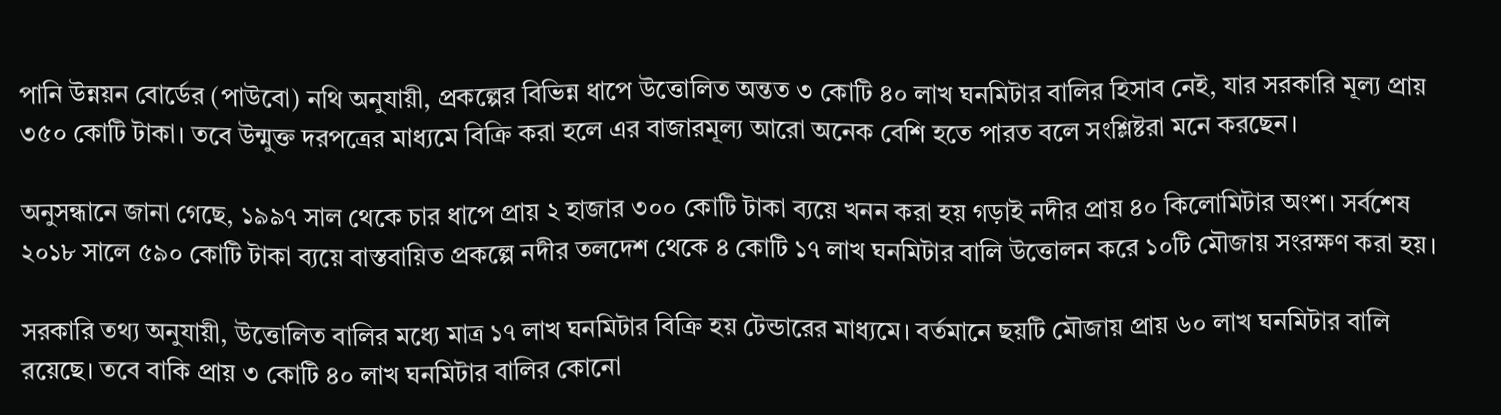পানি উন্নয়ন বোর্ডের (পাউবো) নথি অনুযায়ী, প্রকল্পের বিভিন্ন ধাপে উত্তোলিত অন্তত ৩ কোটি ৪০ লাখ ঘনমিটার বালির হিসাব নেই, যার সরকারি মূল্য প্রায় ৩৫০ কোটি টাকা। তবে উন্মুক্ত দরপত্রের মাধ্যমে বিক্রি করা হলে এর বাজারমূল্য আরো অনেক বেশি হতে পারত বলে সংশ্লিষ্টরা মনে করছেন।

অনুসন্ধানে জানা গেছে, ১৯৯৭ সাল থেকে চার ধাপে প্রায় ২ হাজার ৩০০ কোটি টাকা ব্যয়ে খনন করা হয় গড়াই নদীর প্রায় ৪০ কিলোমিটার অংশ। সর্বশেষ ২০১৮ সালে ৫৯০ কোটি টাকা ব্যয়ে বাস্তবায়িত প্রকল্পে নদীর তলদেশ থেকে ৪ কোটি ১৭ লাখ ঘনমিটার বালি উত্তোলন করে ১০টি মৌজায় সংরক্ষণ করা হয়।

সরকারি তথ্য অনুযায়ী, উত্তোলিত বালির মধ্যে মাত্র ১৭ লাখ ঘনমিটার বিক্রি হয় টেন্ডারের মাধ্যমে। বর্তমানে ছয়টি মৌজায় প্রায় ৬০ লাখ ঘনমিটার বালি রয়েছে। তবে বাকি প্রায় ৩ কোটি ৪০ লাখ ঘনমিটার বালির কোনো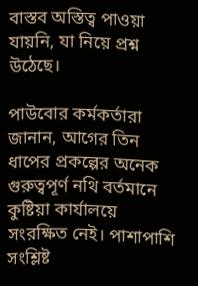বাস্তব অস্তিত্ব পাওয়া যায়নি, যা নিয়ে প্রশ্ন উঠেছে।

পাউবোর কর্মকর্তারা জানান, আগের তিন ধাপের প্রকল্পের অনেক গুরুত্বপূর্ণ নথি বর্তমানে কুষ্টিয়া কার্যালয়ে সংরক্ষিত নেই। পাশাপাশি সংশ্লিষ্ট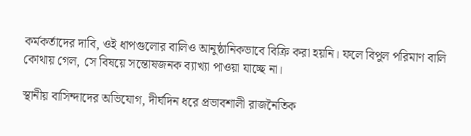কর্মকর্তাদের দাবি, ওই ধাপগুলোর বালিও আনুষ্ঠানিকভাবে বিক্রি করা হয়নি। ফলে বিপুল পরিমাণ বালি কোথায় গেল, সে বিষয়ে সন্তোষজনক ব্যাখ্যা পাওয়া যাচ্ছে না।

স্থানীয় বাসিন্দাদের অভিযোগ, দীর্ঘদিন ধরে প্রভাবশালী রাজনৈতিক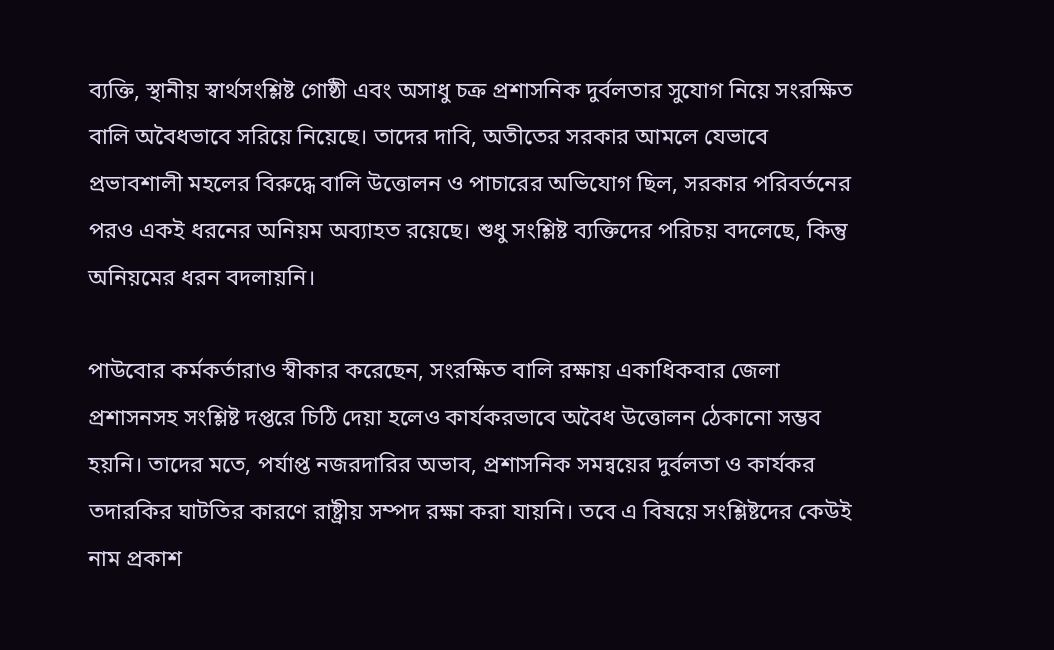ব্যক্তি, স্থানীয় স্বার্থসংশ্লিষ্ট গোষ্ঠী এবং অসাধু চক্র প্রশাসনিক দুর্বলতার সুযোগ নিয়ে সংরক্ষিত বালি অবৈধভাবে সরিয়ে নিয়েছে। তাদের দাবি, অতীতের সরকার আমলে যেভাবে প্রভাবশালী মহলের বিরুদ্ধে বালি উত্তোলন ও পাচারের অভিযোগ ছিল, সরকার পরিবর্তনের পরও একই ধরনের অনিয়ম অব্যাহত রয়েছে। শুধু সংশ্লিষ্ট ব্যক্তিদের পরিচয় বদলেছে, কিন্তু অনিয়মের ধরন বদলায়নি।

পাউবোর কর্মকর্তারাও স্বীকার করেছেন, সংরক্ষিত বালি রক্ষায় একাধিকবার জেলা প্রশাসনসহ সংশ্লিষ্ট দপ্তরে চিঠি দেয়া হলেও কার্যকরভাবে অবৈধ উত্তোলন ঠেকানো সম্ভব হয়নি। তাদের মতে, পর্যাপ্ত নজরদারির অভাব, প্রশাসনিক সমন্বয়ের দুর্বলতা ও কার্যকর তদারকির ঘাটতির কারণে রাষ্ট্রীয় সম্পদ রক্ষা করা যায়নি। তবে এ বিষয়ে সংশ্লিষ্টদের কেউই নাম প্রকাশ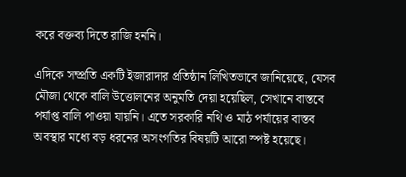করে বক্তব্য দিতে রাজি হননি।

এদিকে সম্প্রতি একটি ইজারাদার প্রতিষ্ঠান লিখিতভাবে জানিয়েছে, যেসব মৌজা থেকে বালি উত্তোলনের অনুমতি দেয়া হয়েছিল, সেখানে বাস্তবে পর্যাপ্ত বালি পাওয়া যায়নি। এতে সরকারি নথি ও মাঠ পর্যায়ের বাস্তব অবস্থার মধ্যে বড় ধরনের অসংগতির বিষয়টি আরো স্পষ্ট হয়েছে।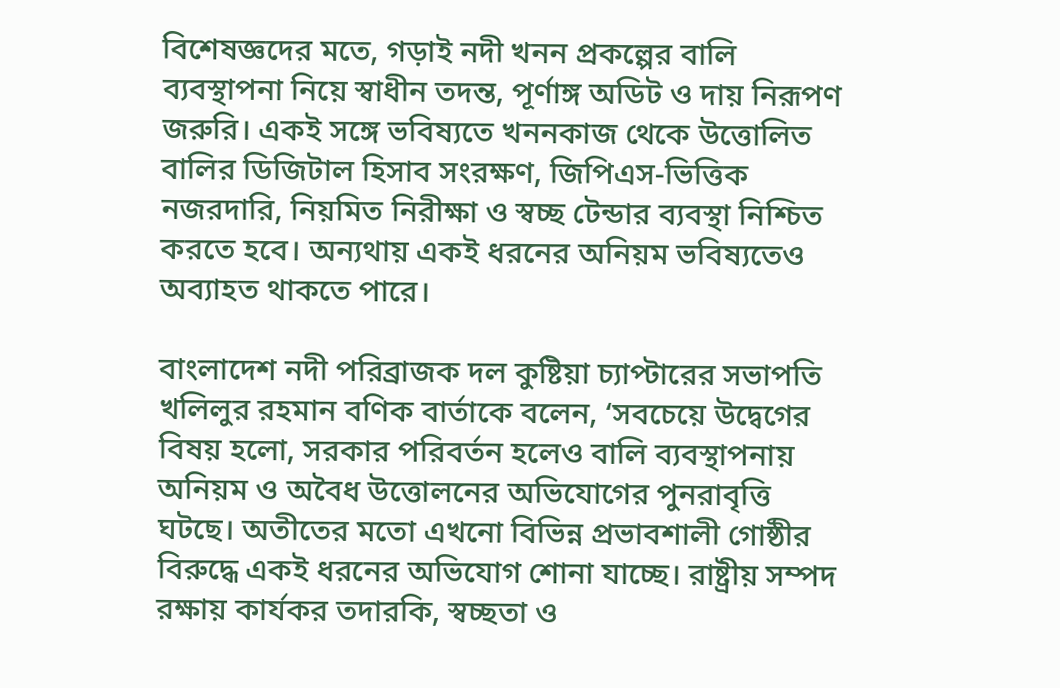বিশেষজ্ঞদের মতে, গড়াই নদী খনন প্রকল্পের বালি ব্যবস্থাপনা নিয়ে স্বাধীন তদন্ত, পূর্ণাঙ্গ অডিট ও দায় নিরূপণ জরুরি। একই সঙ্গে ভবিষ্যতে খননকাজ থেকে উত্তোলিত বালির ডিজিটাল হিসাব সংরক্ষণ, জিপিএস-ভিত্তিক নজরদারি, নিয়মিত নিরীক্ষা ও স্বচ্ছ টেন্ডার ব্যবস্থা নিশ্চিত করতে হবে। অন্যথায় একই ধরনের অনিয়ম ভবিষ্যতেও অব্যাহত থাকতে পারে।

বাংলাদেশ নদী পরিব্রাজক দল কুষ্টিয়া চ্যাপ্টারের সভাপতি খলিলুর রহমান বণিক বার্তাকে বলেন, ‘সবচেয়ে উদ্বেগের বিষয় হলো, সরকার পরিবর্তন হলেও বালি ব্যবস্থাপনায় অনিয়ম ও অবৈধ উত্তোলনের অভিযোগের পুনরাবৃত্তি ঘটছে। অতীতের মতো এখনো বিভিন্ন প্রভাবশালী গোষ্ঠীর বিরুদ্ধে একই ধরনের অভিযোগ শোনা যাচ্ছে। রাষ্ট্রীয় সম্পদ রক্ষায় কার্যকর তদারকি, স্বচ্ছতা ও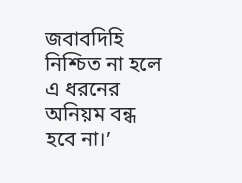জবাবদিহি নিশ্চিত না হলে এ ধরনের অনিয়ম বন্ধ হবে না।’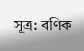সূত্র: বণিক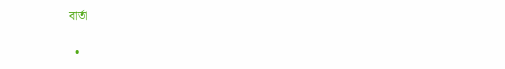বার্তা

  •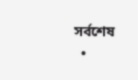সর্বশেষ
  •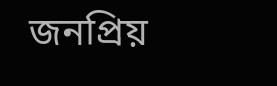জনপ্রিয়